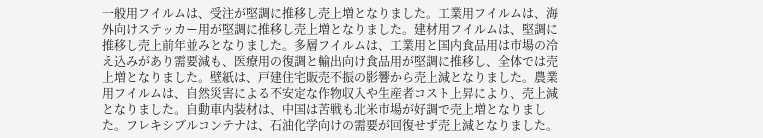一般用フイルムは、受注が堅調に推移し売上増となりました。工業用フイルムは、海外向けステッカー用が堅調に推移し売上増となりました。建材用フイルムは、堅調に推移し売上前年並みとなりました。多層フイルムは、工業用と国内食品用は市場の冷え込みがあり需要減も、医療用の復調と輸出向け食品用が堅調に推移し、全体では売上増となりました。壁紙は、戸建住宅販売不振の影響から売上減となりました。農業用フイルムは、自然災害による不安定な作物収入や生産者コスト上昇により、売上減となりました。自動車内装材は、中国は苦戦も北米市場が好調で売上増となりました。フレキシブルコンテナは、石油化学向けの需要が回復せず売上減となりました。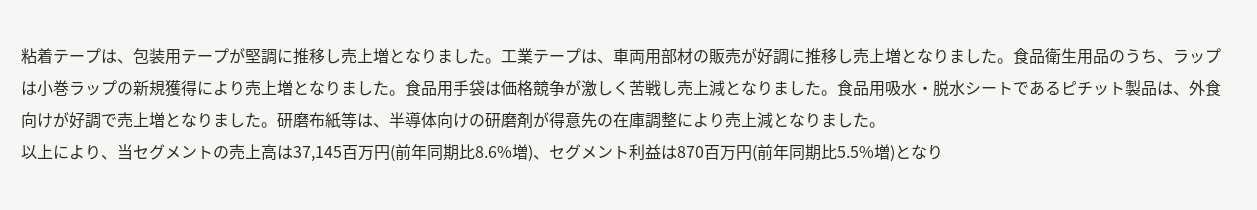粘着テープは、包装用テープが堅調に推移し売上増となりました。工業テープは、車両用部材の販売が好調に推移し売上増となりました。食品衛生用品のうち、ラップは小巻ラップの新規獲得により売上増となりました。食品用手袋は価格競争が激しく苦戦し売上減となりました。食品用吸水・脱水シートであるピチット製品は、外食向けが好調で売上増となりました。研磨布紙等は、半導体向けの研磨剤が得意先の在庫調整により売上減となりました。
以上により、当セグメントの売上高は37,145百万円(前年同期比8.6%増)、セグメント利益は870百万円(前年同期比5.5%増)となり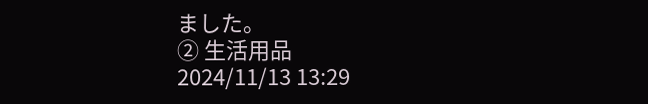ました。
② 生活用品
2024/11/13 13:29